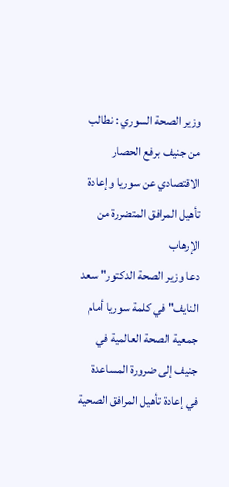وزير الصحة السوري : نطالب من جنيف برفع الحصار الاقتصادي عن سوريا وإعادة تأهيل المرافق المتضررة من الإرهاب
دعا وزير الصحة الدكتور" سعد النايف" في كلمة سوريا أمام جمعية الصحة العالمية في جنيف إلى ضرورة المساعدة في إعادة تأهيل المرافق الصحية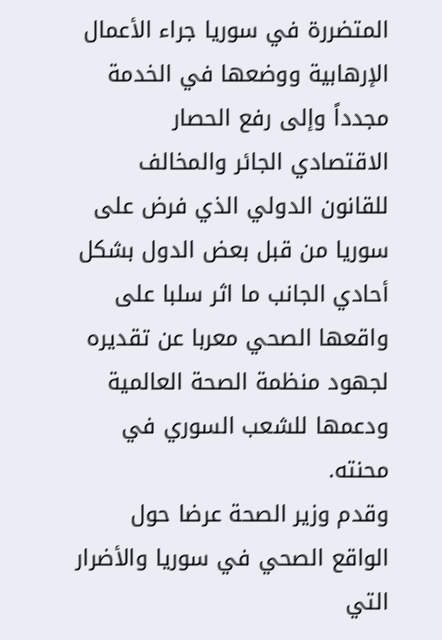المتضررة في سوريا جراء الأعمال الإرهابية ووضعها في الخدمة مجدداً وإلى رفع الحصار الاقتصادي الجائر والمخالف للقانون الدولي الذي فرض على سوريا من قبل بعض الدول بشكل أحادي الجانب ما اثر سلبا على واقعها الصحي معربا عن تقديره لجهود منظمة الصحة العالمية ودعمها للشعب السوري في محنته.
وقدم وزير الصحة عرضا حول الواقع الصحي في سوريا والأضرار التي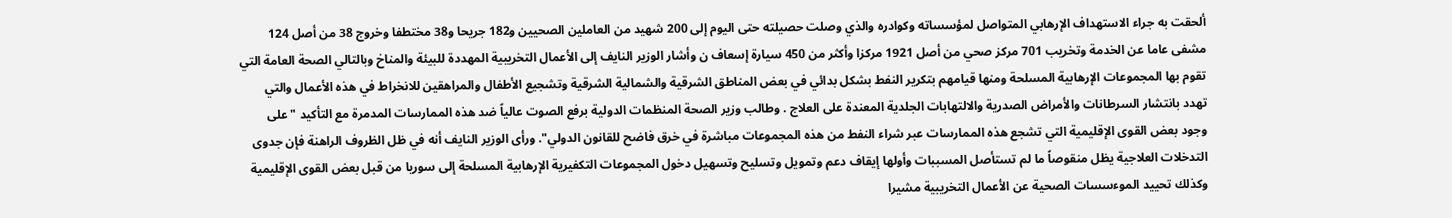ألحقت به جراء الاستهداف الإرهابي المتواصل لمؤسساته وكوادره والذي وصلت حصيلته حتى اليوم إلى 200 شهيد من العاملين الصحيين و182 جريحا و38 مختطفا وخروج 38 من أصل 124 مشفى عاما عن الخدمة وتخريب 701 مركز صحي من أصل 1921 مركزا وأكثر من 450 سيارة إسعاف ن وأشار الوزير النايف إلى الأعمال التخريبية المهددة للبيئة والمناخ وبالتالي الصحة العامة التي تقوم بها المجموعات الإرهابية المسلحة ومنها قيامهم بتكرير النفط بشكل بدائي في بعض المناطق الشرقية والشمالية الشرقية وتشجيع الأطفال والمراهقين للانخراط في هذه الأعمال والتي تهدد بانتشار السرطانات والأمراض الصدرية والالتهابات الجلدية المعندة على العلاج . وطالب وزير الصحة المنظمات الدولية برفع الصوت عالياً ضد هذه الممارسات المدمرة مع التأكيد "على وجود بعض القوى الإقليمية التي تشجع هذه الممارسات عبر شراء النفط من هذه المجموعات مباشرة في خرق فاضح للقانون الدولي". ورأى الوزير النايف أنه في ظل الظروف الراهنة فإن جدوى التدخلات العلاجية يظل منقوصاً ما لم تستأصل المسببات وأولها إيقاف دعم وتمويل وتسليح وتسهيل دخول المجموعات التكفيرية الإرهابية المسلحة إلى سوريا من قبل بعض القوى الإقليمية وكذلك تحييد الموءسسات الصحية عن الأعمال التخريبية مشيرا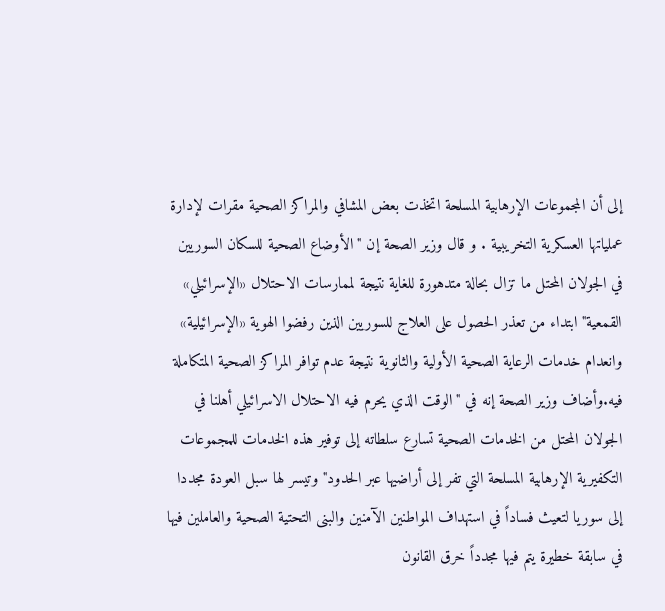إلى أن المجموعات الإرهابية المسلحة اتخذت بعض المشافي والمراكز الصحية مقرات لإدارة عملياتها العسكرية التخريبية . و قال وزير الصحة إن "الأوضاع الصحية للسكان السوريين في الجولان المحتل ما تزال بحالة متدهورة للغاية نتيجة لممارسات الاحتلال «الإسرائيلي» القمعية" ابتداء من تعذر الحصول على العلاج للسوريين الذين رفضوا الهوية «الإسرائيلية» وانعدام خدمات الرعاية الصحية الأولية والثانوية نتيجة عدم توافر المراكز الصحية المتكاملة فيه.وأضاف وزير الصحة إنه في "الوقت الذي يحرم فيه الاحتلال الاسرائيلي أهلنا في الجولان المحتل من الخدمات الصحية تسارع سلطاته إلى توفير هذه الخدمات للمجموعات التكفيرية الإرهابية المسلحة التي تفر إلى أراضيها عبر الحدود" وتيسر لها سبل العودة مجددا إلى سوريا لتعيث فساداً في استهداف المواطنين الآمنين والبنى التحتية الصحية والعاملين فيها في سابقة خطيرة يتم فيها مجدداً خرق القانون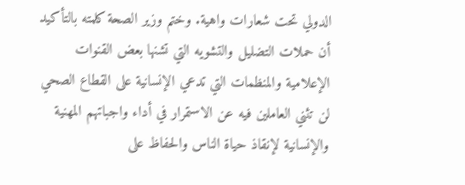الدولي تحت شعارات واهية. وختم وزير الصحة كلمته بالتأكيد أن حملات التضليل والتشويه التي تشنها بعض القنوات الإعلامية والمنظمات التي تدعي الإنسانية على القطاع الصحي لن تثني العاملين فيه عن الاستمرار في أداء واجباتهم المهنية والإنسانية لإنقاذ حياة الناس والحفاظ على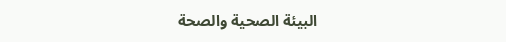البيئة الصحية والصحة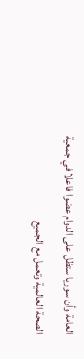العامة وأن سوريا ستظل على الدوام عضوا فاعلا في جمعية الصحة العالمية وتعمل مع الجميع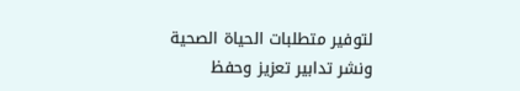لتوفير متطلبات الحياة الصحية ونشر تدابير تعزيز وحفظ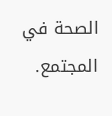الصحة في المجتمع.